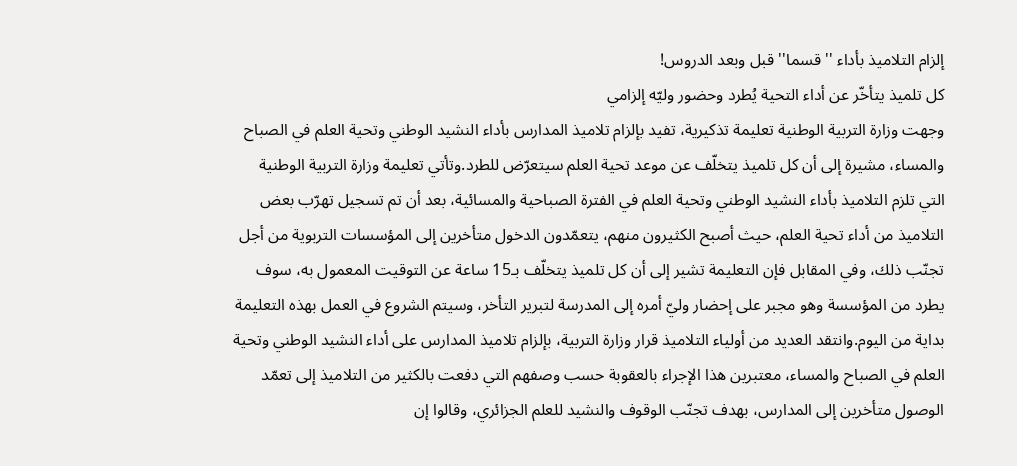إلزام التلاميذ بأداء ''قسما'' قبل وبعد الدروس!
كل تلميذ يتأخّر عن أداء التحية يُطرد وحضور وليّه إلزامي
وجهت وزارة التربية الوطنية تعليمة تذكيرية، تفيد بإلزام تلاميذ المدارس بأداء النشيد الوطني وتحية العلم في الصباح والمساء، مشيرة إلى أن كل تلميذ يتخلّف عن موعد تحية العلم سيتعرّض للطرد.وتأتي تعليمة وزارة التربية الوطنية التي تلزم التلاميذ بأداء النشيد الوطني وتحية العلم في الفترة الصباحية والمسائية، بعد أن تم تسجيل تهرّب بعض التلاميذ من أداء تحية العلم، حيث أصبح الكثيرون منهم، يتعمّدون الدخول متأخرين إلى المؤسسات التربوية من أجل تجنّب ذلك، وفي المقابل فإن التعليمة تشير إلى أن كل تلميذ يتخلّف بـ15 ساعة عن التوقيت المعمول به، سوف يطرد من المؤسسة وهو مجبر على إحضار وليّ أمره إلى المدرسة لتبرير التأخر، وسيتم الشروع في العمل بهذه التعليمة بداية من اليوم.وانتقد العديد من أولياء التلاميذ قرار وزارة التربية، بإلزام تلاميذ المدارس على أداء النشيد الوطني وتحية العلم في الصباح والمساء، معتبرين هذا الإجراء بالعقوبة حسب وصفهم التي دفعت بالكثير من التلاميذ إلى تعمّد الوصول متأخرين إلى المدارس، بهدف تجنّب الوقوف والنشيد للعلم الجزائري، وقالوا إن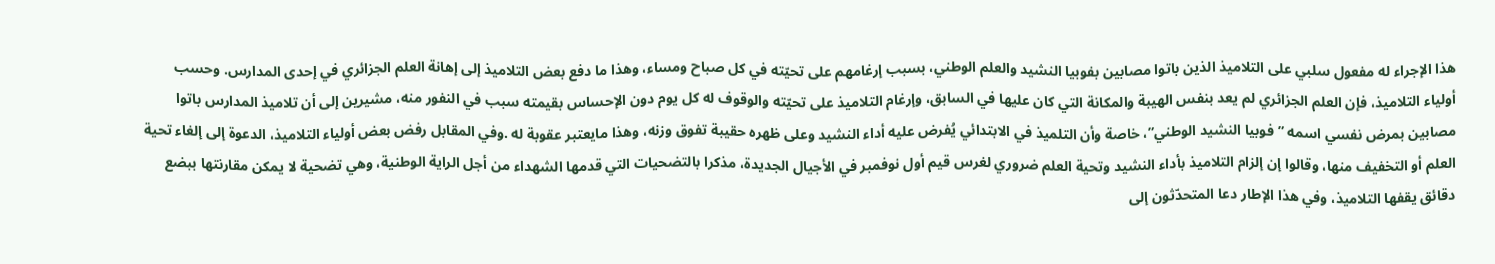هذا الإجراء له مفعول سلبي على التلاميذ الذين باتوا مصابين بفوبيا النشيد والعلم الوطني، بسبب إرغامهم على تحيّته في كل صباح ومساء، وهذا ما دفع بعض التلاميذ إلى إهانة العلم الجزائري في إحدى المدارس. وحسب أولياء التلاميذ، فإن العلم الجزائري لم يعد بنفس الهيبة والمكانة التي كان عليها في السابق، وإرغام التلاميذ على تحيّته والوقوف له كل يوم دون الإحساس بقيمته سبب في النفور منه، مشيرين إلى أن تلاميذ المدارس باتوا مصابين بمرض نفسي اسمه ”فوبيا النشيد الوطني”، خاصة وأن التلميذ في الابتدائي يُفرض عليه أداء النشيد وعلى ظهره حقيبة تفوق وزنه، وهذا مايعتبر عقوبة له .وفي المقابل رفض بعض أولياء التلاميذ، الدعوة إلى إلغاء تحية العلم أو التخفيف منها، وقالوا إن إلزام التلاميذ بأداء النشيد وتحية العلم ضروري لغرس قيم أول نوفمبر في الأجيال الجديدة، مذكرا بالتضحيات التي قدمها الشهداء من أجل الراية الوطنية، وهي تضحية لا يمكن مقارنتها ببضع دقائق يقفها التلاميذ، وفي هذا الإطار دعا المتحدّثون إلى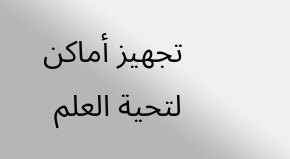تجهيز أماكن لتحية العلم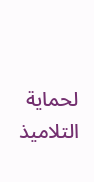لحماية التلاميذ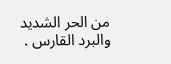من الحر الشديد والبرد القارس .